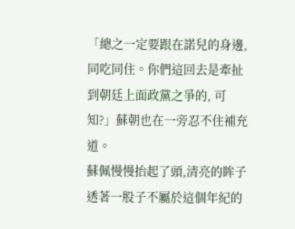「總之一定要跟在諾兒的身邊, 同吃同住。你們這回去是牽扯到朝廷上面政黨之爭的, 可知?」蘇朝也在一旁忍不住補充道。
蘇佩慢慢抬起了頭,清亮的眸子透著一股子不屬於這個年紀的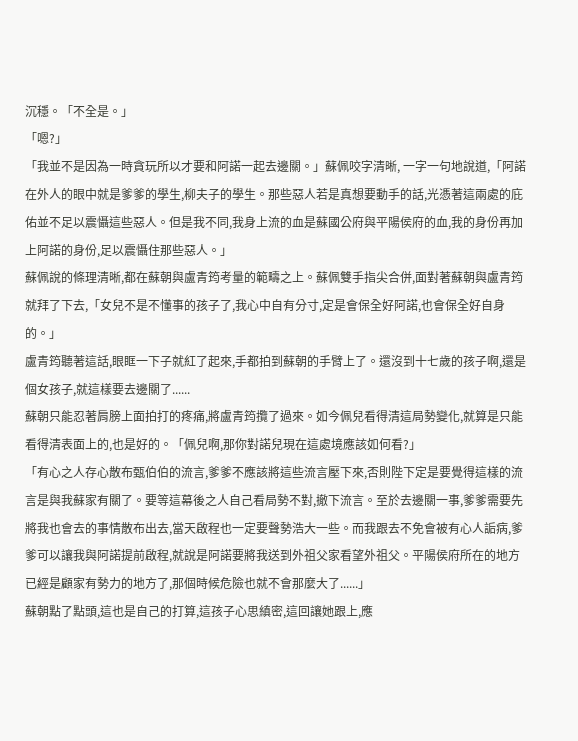沉穩。「不全是。」
「嗯?」
「我並不是因為一時貪玩所以才要和阿諾一起去邊關。」蘇佩咬字清晰, 一字一句地說道,「阿諾在外人的眼中就是爹爹的學生,柳夫子的學生。那些惡人若是真想要動手的話,光憑著這兩處的庇佑並不足以震懾這些惡人。但是我不同,我身上流的血是蘇國公府與平陽侯府的血,我的身份再加上阿諾的身份,足以震懾住那些惡人。」
蘇佩說的條理清晰,都在蘇朝與盧青筠考量的範疇之上。蘇佩雙手指尖合併,面對著蘇朝與盧青筠就拜了下去,「女兒不是不懂事的孩子了,我心中自有分寸,定是會保全好阿諾,也會保全好自身的。」
盧青筠聽著這話,眼眶一下子就紅了起來,手都拍到蘇朝的手臂上了。還沒到十七歲的孩子啊,還是個女孩子,就這樣要去邊關了......
蘇朝只能忍著肩膀上面拍打的疼痛,將盧青筠攬了過來。如今佩兒看得清這局勢變化,就算是只能看得清表面上的,也是好的。「佩兒啊,那你對諾兒現在這處境應該如何看?」
「有心之人存心散布甄伯伯的流言,爹爹不應該將這些流言壓下來,否則陛下定是要覺得這樣的流言是與我蘇家有關了。要等這幕後之人自己看局勢不對,撤下流言。至於去邊關一事,爹爹需要先將我也會去的事情散布出去,當天啟程也一定要聲勢浩大一些。而我跟去不免會被有心人詬病,爹爹可以讓我與阿諾提前啟程,就說是阿諾要將我送到外祖父家看望外祖父。平陽侯府所在的地方已經是顧家有勢力的地方了,那個時候危險也就不會那麼大了......」
蘇朝點了點頭,這也是自己的打算,這孩子心思縝密,這回讓她跟上,應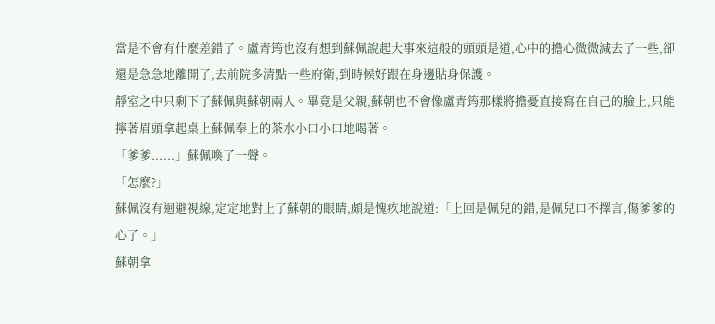當是不會有什麼差錯了。盧青筠也沒有想到蘇佩說起大事來這般的頭頭是道,心中的擔心微微減去了一些,卻還是急急地離開了,去前院多清點一些府衛,到時候好跟在身邊貼身保護。
靜室之中只剩下了蘇佩與蘇朝兩人。畢竟是父親,蘇朝也不會像盧青筠那樣將擔憂直接寫在自己的臉上,只能擰著眉頭拿起桌上蘇佩奉上的茶水小口小口地喝著。
「爹爹......」蘇佩喚了一聲。
「怎麼?」
蘇佩沒有迴避視線,定定地對上了蘇朝的眼睛,頗是愧疚地說道:「上回是佩兒的錯,是佩兒口不擇言,傷爹爹的心了。」
蘇朝拿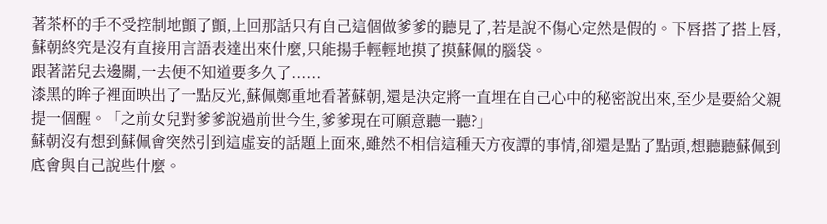著茶杯的手不受控制地顫了顫,上回那話只有自己這個做爹爹的聽見了,若是說不傷心定然是假的。下唇搭了搭上唇,蘇朝終究是沒有直接用言語表達出來什麼,只能揚手輕輕地摸了摸蘇佩的腦袋。
跟著諾兒去邊關,一去便不知道要多久了......
漆黑的眸子裡面映出了一點反光,蘇佩鄭重地看著蘇朝,還是決定將一直埋在自己心中的秘密說出來,至少是要給父親提一個醒。「之前女兒對爹爹說過前世今生,爹爹現在可願意聽一聽?」
蘇朝沒有想到蘇佩會突然引到這虛妄的話題上面來,雖然不相信這種天方夜譚的事情,卻還是點了點頭,想聽聽蘇佩到底會與自己說些什麼。